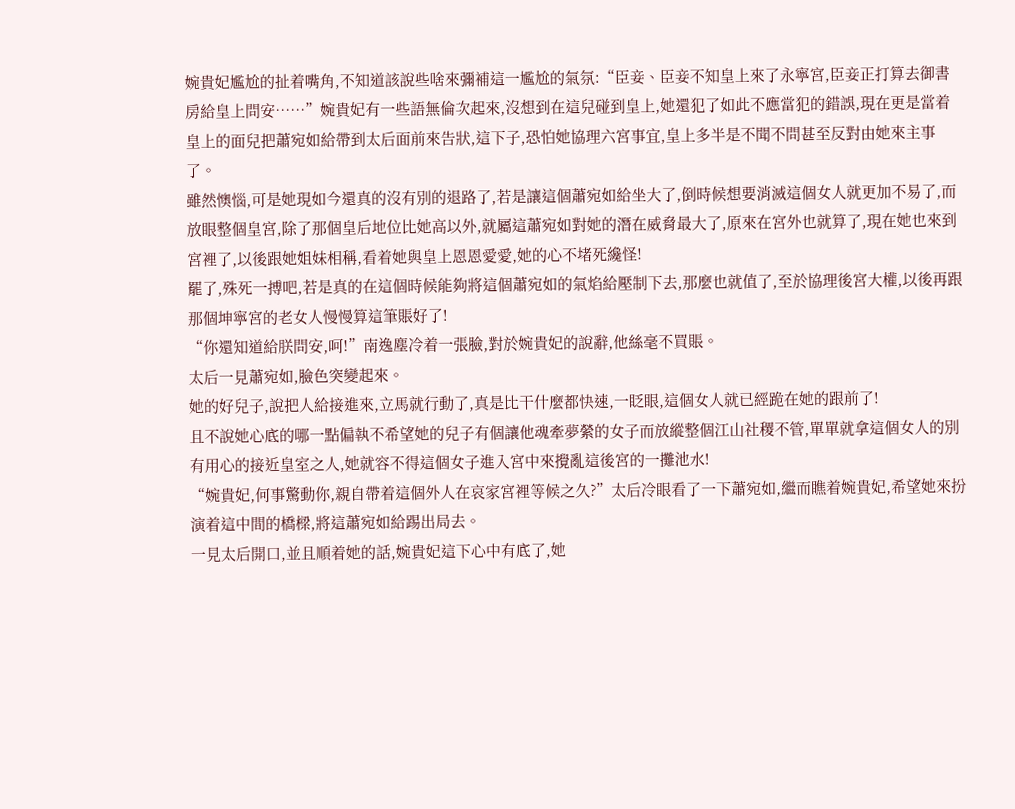婉貴妃尷尬的扯着嘴角,不知道該說些啥來彌補這一尷尬的氣氛:“臣妾、臣妾不知皇上來了永寧宮,臣妾正打算去御書房給皇上問安……”婉貴妃有一些語無倫次起來,沒想到在這兒碰到皇上,她還犯了如此不應當犯的錯誤,現在更是當着皇上的面兒把蕭宛如給帶到太后面前來告狀,這下子,恐怕她協理六宮事宜,皇上多半是不聞不問甚至反對由她來主事了。
雖然懊惱,可是她現如今還真的沒有別的退路了,若是讓這個蕭宛如給坐大了,倒時候想要消滅這個女人就更加不易了,而放眼整個皇宮,除了那個皇后地位比她高以外,就屬這蕭宛如對她的潛在威脅最大了,原來在宮外也就算了,現在她也來到宮裡了,以後跟她姐妹相稱,看着她與皇上恩恩愛愛,她的心不堵死纔怪!
罷了,殊死一搏吧,若是真的在這個時候能夠將這個蕭宛如的氣焰給壓制下去,那麼也就值了,至於協理後宮大權,以後再跟那個坤寧宮的老女人慢慢算這筆賬好了!
“你還知道給朕問安,呵!”南逸塵冷着一張臉,對於婉貴妃的說辭,他絲毫不買賬。
太后一見蕭宛如,臉色突變起來。
她的好兒子,說把人給接進來,立馬就行動了,真是比干什麼都快速,一眨眼,這個女人就已經跪在她的跟前了!
且不說她心底的哪一點偏執不希望她的兒子有個讓他魂牽夢縈的女子而放縱整個江山社稷不管,單單就拿這個女人的別有用心的接近皇室之人,她就容不得這個女子進入宮中來攪亂這後宮的一攤池水!
“婉貴妃,何事驚動你,親自帶着這個外人在哀家宮裡等候之久?”太后冷眼看了一下蕭宛如,繼而瞧着婉貴妃,希望她來扮演着這中間的橋樑,將這蕭宛如給踢出局去。
一見太后開口,並且順着她的話,婉貴妃這下心中有底了,她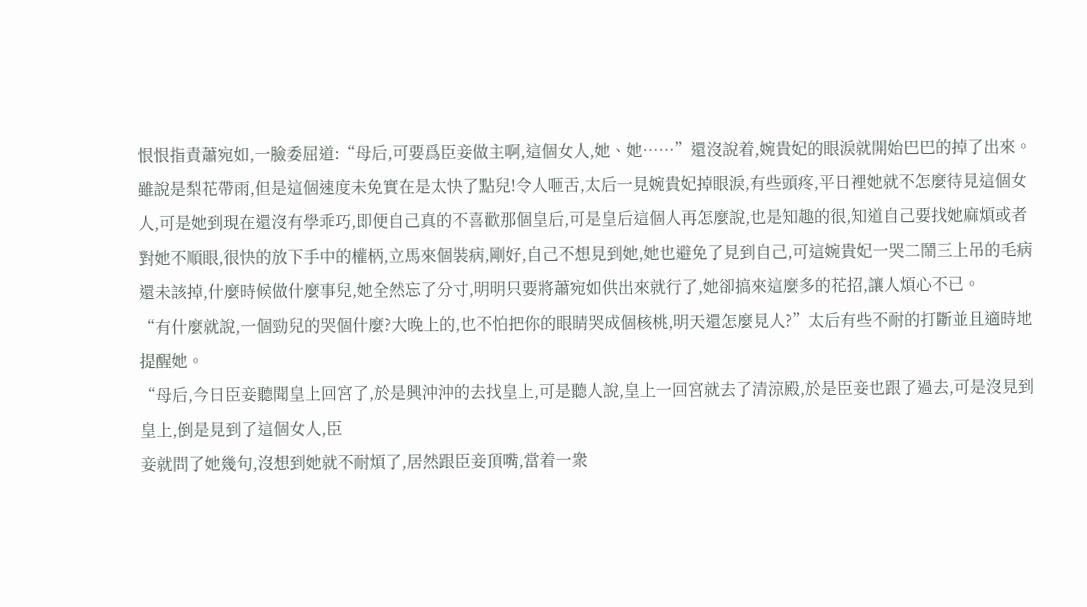恨恨指責蕭宛如,一臉委屈道:“母后,可要爲臣妾做主啊,這個女人,她、她……”還沒說着,婉貴妃的眼淚就開始巴巴的掉了出來。
雖說是梨花帶雨,但是這個速度未免實在是太快了點兒!令人咂舌,太后一見婉貴妃掉眼淚,有些頭疼,平日裡她就不怎麼待見這個女人,可是她到現在還沒有學乖巧,即便自己真的不喜歡那個皇后,可是皇后這個人再怎麼說,也是知趣的很,知道自己要找她麻煩或者對她不順眼,很快的放下手中的權柄,立馬來個裝病,剛好,自己不想見到她,她也避免了見到自己,可這婉貴妃一哭二鬧三上吊的毛病還未該掉,什麼時候做什麼事兒,她全然忘了分寸,明明只要將蕭宛如供出來就行了,她卻搞來這麼多的花招,讓人煩心不已。
“有什麼就說,一個勁兒的哭個什麼?大晚上的,也不怕把你的眼睛哭成個核桃,明天還怎麼見人?”太后有些不耐的打斷並且適時地提醒她。
“母后,今日臣妾聽聞皇上回宮了,於是興沖沖的去找皇上,可是聽人說,皇上一回宮就去了清涼殿,於是臣妾也跟了過去,可是沒見到皇上,倒是見到了這個女人,臣
妾就問了她幾句,沒想到她就不耐煩了,居然跟臣妾頂嘴,當着一衆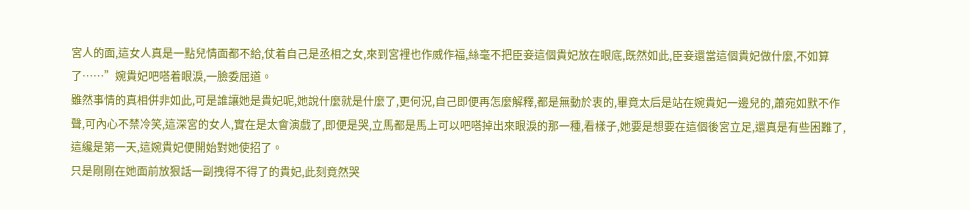宮人的面,這女人真是一點兒情面都不給,仗着自己是丞相之女,來到宮裡也作威作福,絲毫不把臣妾這個貴妃放在眼底,既然如此,臣妾還當這個貴妃做什麼,不如算了……”婉貴妃吧嗒着眼淚,一臉委屈道。
雖然事情的真相併非如此,可是誰讓她是貴妃呢,她說什麼就是什麼了,更何況,自己即便再怎麼解釋,都是無動於衷的,畢竟太后是站在婉貴妃一邊兒的,蕭宛如默不作聲,可內心不禁冷笑,這深宮的女人,實在是太會演戲了,即便是哭,立馬都是馬上可以吧嗒掉出來眼淚的那一種,看樣子,她要是想要在這個後宮立足,還真是有些困難了,這纔是第一天,這婉貴妃便開始對她使招了。
只是剛剛在她面前放狠話一副拽得不得了的貴妃,此刻竟然哭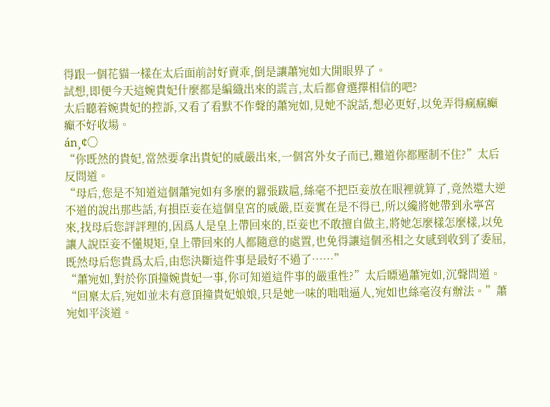得跟一個花貓一樣在太后面前討好賣乖,倒是讓蕭宛如大開眼界了。
試想,即便今天這婉貴妃什麼都是編織出來的謊言,太后都會選擇相信的吧?
太后聽着婉貴妃的控訴,又看了看默不作聲的蕭宛如,見她不說話,想必更好,以免弄得瘋瘋癲癲不好收場。
án¸¢〇
“你既然的貴妃,當然要拿出貴妃的威嚴出來,一個宮外女子而已,難道你都壓制不住?”太后反問道。
“母后,您是不知道這個蕭宛如有多麼的囂張跋扈,絲毫不把臣妾放在眼裡就算了,竟然還大逆不道的說出那些話,有損臣妾在這個皇宮的威嚴,臣妾實在是不得已,所以纔將她帶到永寧宮來,找母后您評評理的,因爲人是皇上帶回來的,臣妾也不敢擅自做主,將她怎麼樣怎麼樣,以免讓人說臣妾不懂規矩,皇上帶回來的人都隨意的處置,也免得讓這個丞相之女感到收到了委屈,既然母后您貴爲太后,由您決斷這件事是最好不過了……”
“蕭宛如,對於你頂撞婉貴妃一事,你可知道這件事的嚴重性?”太后瞟過蕭宛如,沉聲問道。
“回稟太后,宛如並未有意頂撞貴妃娘娘,只是她一味的咄咄逼人,宛如也絲毫沒有辦法。”蕭宛如平淡道。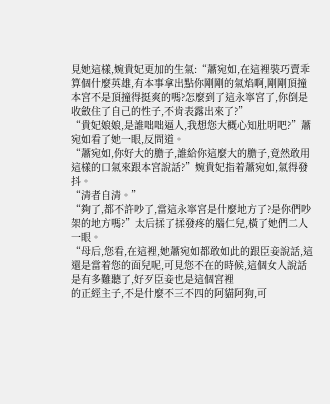見她這樣,婉貴妃更加的生氣:“蕭宛如,在這裡裝巧賣乖算個什麼英雄,有本事拿出點你剛剛的氣焰啊,剛剛頂撞本宮不是頂撞得挺爽的嗎?怎麼到了這永寧宮了,你倒是收斂住了自己的性子,不肯表露出來了?”
“貴妃娘娘,是誰咄咄逼人,我想您大概心知肚明吧?”蕭宛如看了她一眼,反問道。
“蕭宛如,你好大的膽子,誰給你這麼大的膽子,竟然敢用這樣的口氣來跟本宮說話?”婉貴妃指着蕭宛如,氣得發抖。
“清者自清。”
“夠了,都不許吵了,當這永寧宮是什麼地方了?是你們吵架的地方嗎?”太后揉了揉發疼的腦仁兒,橫了她們二人一眼。
“母后,您看,在這裡,她蕭宛如都敢如此的跟臣妾說話,這還是當着您的面兒呢,可見您不在的時候,這個女人說話是有多難聽了,好歹臣妾也是這個宮裡
的正經主子,不是什麼不三不四的阿貓阿狗,可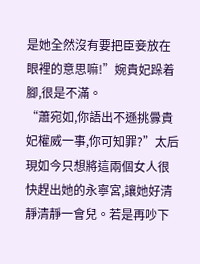是她全然沒有要把臣妾放在眼裡的意思嘛!”婉貴妃跺着腳,很是不滿。
“蕭宛如,你語出不遜挑釁貴妃權威一事,你可知罪?”太后現如今只想將這兩個女人很快趕出她的永寧宮,讓她好清靜清靜一會兒。若是再吵下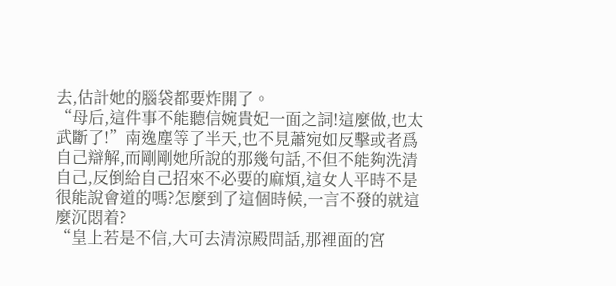去,估計她的腦袋都要炸開了。
“母后,這件事不能聽信婉貴妃一面之詞!這麼做,也太武斷了!”南逸塵等了半天,也不見蕭宛如反擊或者爲自己辯解,而剛剛她所說的那幾句話,不但不能夠洗清自己,反倒給自己招來不必要的麻煩,這女人平時不是很能說會道的嗎?怎麼到了這個時候,一言不發的就這麼沉悶着?
“皇上若是不信,大可去清涼殿問話,那裡面的宮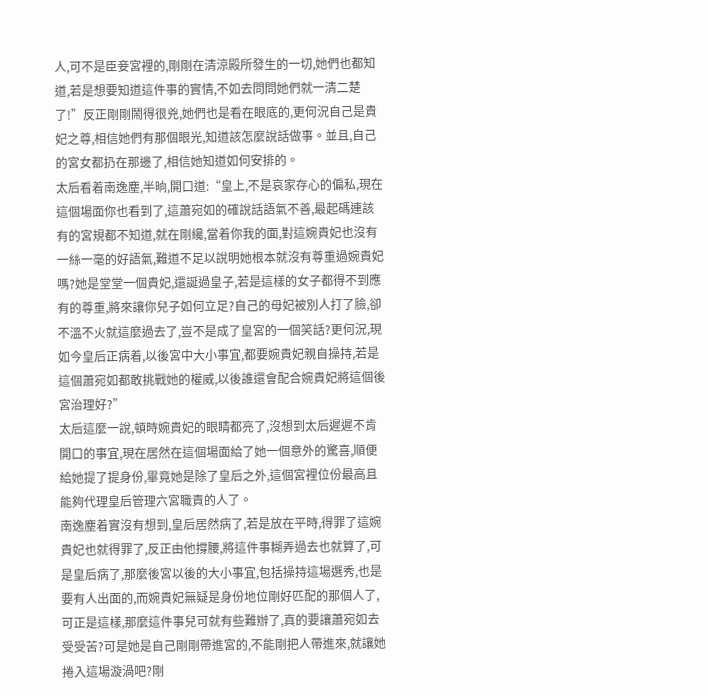人,可不是臣妾宮裡的,剛剛在清涼殿所發生的一切,她們也都知道,若是想要知道這件事的實情,不如去問問她們就一清二楚了!”反正剛剛鬧得很兇,她們也是看在眼底的,更何況自己是貴妃之尊,相信她們有那個眼光,知道該怎麼說話做事。並且,自己的宮女都扔在那邊了,相信她知道如何安排的。
太后看着南逸塵,半晌,開口道:“皇上,不是哀家存心的偏私,現在這個場面你也看到了,這蕭宛如的確說話語氣不善,最起碼連該有的宮規都不知道,就在剛纔,當着你我的面,對這婉貴妃也沒有一絲一毫的好語氣,難道不足以說明她根本就沒有尊重過婉貴妃嗎?她是堂堂一個貴妃,還誕過皇子,若是這樣的女子都得不到應有的尊重,將來讓你兒子如何立足?自己的母妃被別人打了臉,卻不溫不火就這麼過去了,豈不是成了皇宮的一個笑話?更何況,現如今皇后正病着,以後宮中大小事宜,都要婉貴妃親自操持,若是這個蕭宛如都敢挑戰她的權威,以後誰還會配合婉貴妃將這個後宮治理好?”
太后這麼一說,頓時婉貴妃的眼睛都亮了,沒想到太后遲遲不肯開口的事宜,現在居然在這個場面給了她一個意外的驚喜,順便給她提了提身份,畢竟她是除了皇后之外,這個宮裡位份最高且能夠代理皇后管理六宮職責的人了。
南逸塵着實沒有想到,皇后居然病了,若是放在平時,得罪了這婉貴妃也就得罪了,反正由他撐腰,將這件事糊弄過去也就算了,可是皇后病了,那麼後宮以後的大小事宜,包括操持這場選秀,也是要有人出面的,而婉貴妃無疑是身份地位剛好匹配的那個人了,可正是這樣,那麼這件事兒可就有些難辦了,真的要讓蕭宛如去受受苦?可是她是自己剛剛帶進宮的,不能剛把人帶進來,就讓她捲入這場漩渦吧?剛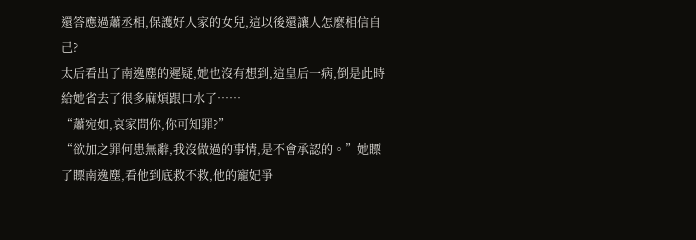還答應過蕭丞相,保護好人家的女兒,這以後還讓人怎麼相信自己?
太后看出了南逸塵的遲疑,她也沒有想到,這皇后一病,倒是此時給她省去了很多麻煩跟口水了……
“蕭宛如,哀家問你,你可知罪?”
“欲加之罪何患無辭,我沒做過的事情,是不會承認的。”她瞟了瞟南逸塵,看他到底救不救,他的寵妃爭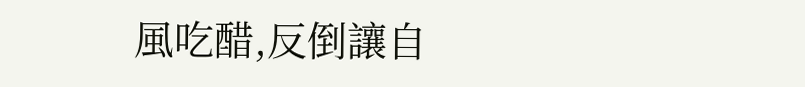風吃醋,反倒讓自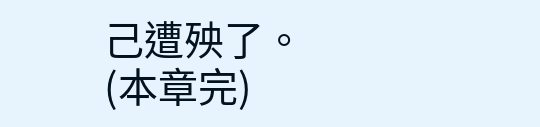己遭殃了。
(本章完)